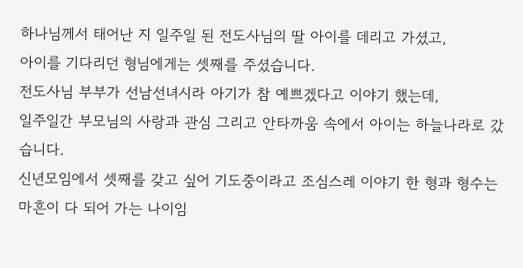하나님께서 태어난 지 일주일 된 전도사님의 딸 아이를 데리고 가셨고,
아이를 기다리던 형님에게는 셋째를 주셨습니다.
전도사님 부부가 선남선녀시라 아기가 참 예쁘겠다고 이야기 했는데,
일주일간 부모님의 사랑과 관심 그리고 안타까움 속에서 아이는 하늘나라로 갔습니다.
신년모임에서 셋째를 갖고 싶어 기도중이라고 조심스레 이야기 한 형과 형수는
마흔이 다 되어 가는 나이임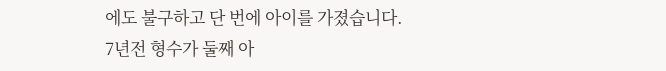에도 불구하고 단 번에 아이를 가졌습니다.
7년전 형수가 둘째 아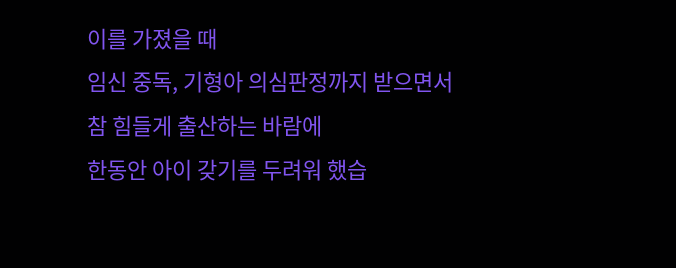이를 가졌을 때
임신 중독, 기형아 의심판정까지 받으면서 참 힘들게 출산하는 바람에
한동안 아이 갖기를 두려워 했습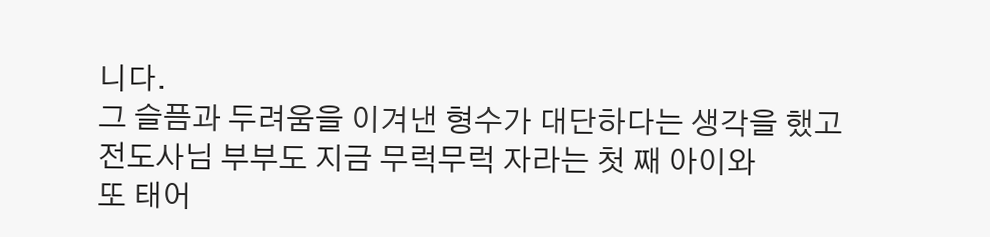니다.
그 슬픔과 두려움을 이겨낸 형수가 대단하다는 생각을 했고
전도사님 부부도 지금 무럭무럭 자라는 첫 째 아이와
또 태어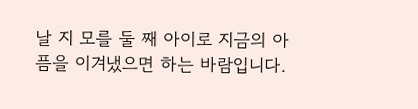날 지 모를 둘 째 아이로 지금의 아픔을 이겨냈으면 하는 바람입니다.